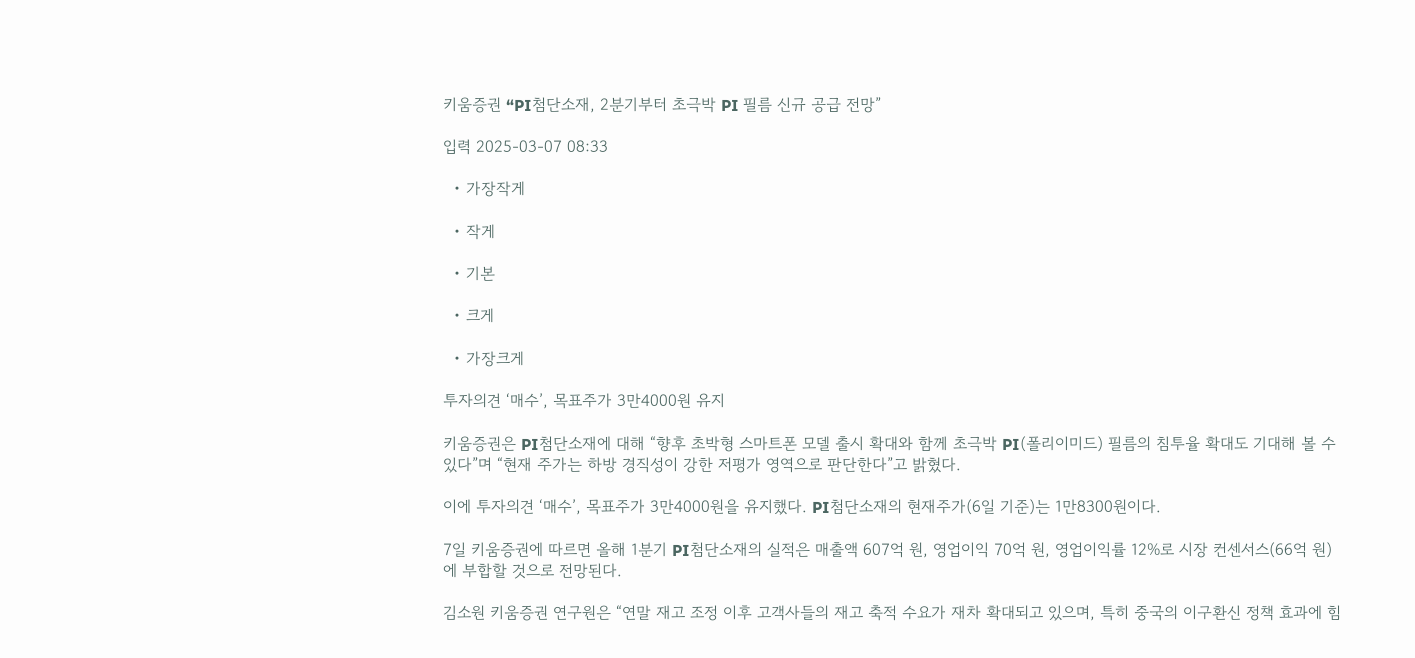키움증권 “PI첨단소재, 2분기부터 초극박 PI 필름 신규 공급 전망”

입력 2025-03-07 08:33

  • 가장작게

  • 작게

  • 기본

  • 크게

  • 가장크게

투자의견 ‘매수’, 목표주가 3만4000원 유지

키움증권은 PI첨단소재에 대해 “향후 초박형 스마트폰 모델 출시 확대와 함께 초극박 PI(폴리이미드) 필름의 침투율 확대도 기대해 볼 수 있다”며 “현재 주가는 하방 경직성이 강한 저평가 영역으로 판단한다”고 밝혔다.

이에 투자의견 ‘매수’, 목표주가 3만4000원을 유지했다. PI첨단소재의 현재주가(6일 기준)는 1만8300원이다.

7일 키움증권에 따르면 올해 1분기 PI첨단소재의 실적은 매출액 607억 원, 영업이익 70억 원, 영업이익률 12%로 시장 컨센서스(66억 원)에 부합할 것으로 전망된다.

김소원 키움증권 연구원은 “연말 재고 조정 이후 고객사들의 재고 축적 수요가 재차 확대되고 있으며, 특히 중국의 이구환신 정책 효과에 힘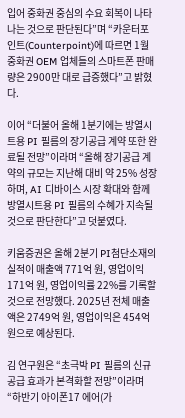입어 중화권 중심의 수요 회복이 나타나는 것으로 판단된다”며 “카운터포인트(Counterpoint)에 따르면 1월 중화권 OEM 업체들의 스마트폰 판매량은 2900만 대로 급증했다”고 밝혔다.

이어 “더불어 올해 1분기에는 방열시트용 PI 필름의 장기공급 계약 또한 완료될 전망”이라며 “올해 장기공급 계약의 규모는 지난해 대비 약 25% 성장하며, AI 디바이스 시장 확대와 함께 방열시트용 PI 필름의 수혜가 지속될 것으로 판단한다”고 덧붙였다.

키움증권은 올해 2분기 PI첨단소재의 실적이 매출액 771억 원, 영업이익 171억 원, 영업이익률 22%를 기록할 것으로 전망했다. 2025년 전체 매출액은 2749억 원, 영업이익은 454억 원으로 예상된다.

김 연구원은 “초극박 PI 필름의 신규 공급 효과가 본격화할 전망”이라며 “하반기 아이폰17 에어(가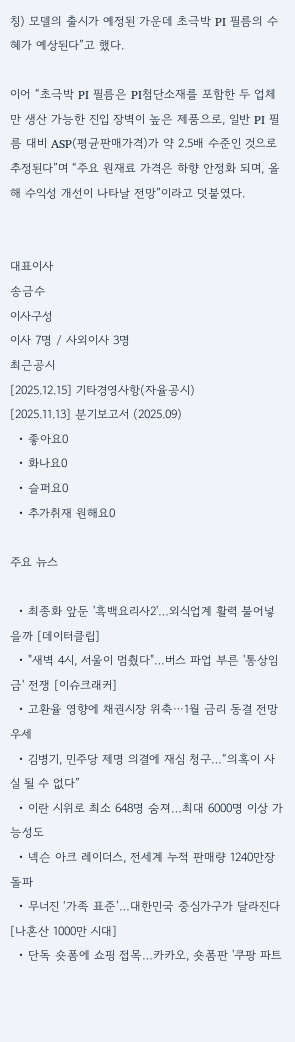칭) 모델의 출시가 예정된 가운데 초극박 PI 필름의 수혜가 예상된다”고 했다.

이어 “초극박 PI 필름은 PI첨단소재를 포함한 두 업체만 생산 가능한 진입 장벽이 높은 제품으로, 일반 PI 필름 대비 ASP(평균판매가격)가 약 2.5배 수준인 것으로 추정된다”며 “주요 원재료 가격은 하향 안정화 되며, 올해 수익성 개선이 나타날 전망”이라고 덧붙였다.


대표이사
송금수
이사구성
이사 7명 / 사외이사 3명
최근공시
[2025.12.15] 기타경영사항(자율공시)
[2025.11.13] 분기보고서 (2025.09)
  • 좋아요0
  • 화나요0
  • 슬퍼요0
  • 추가취재 원해요0

주요 뉴스

  • 최종화 앞둔 '흑백요리사2'…외식업계 활력 불어넣을까 [데이터클립]
  • "새벽 4시, 서울이 멈췄다"…버스 파업 부른 '통상임금' 전쟁 [이슈크래커]
  • 고환율 영향에 채권시장 위축⋯1월 금리 동결 전망 우세
  • 김병기, 민주당 제명 의결에 재심 청구…“의혹이 사실 될 수 없다”
  • 이란 시위로 최소 648명 숨져…최대 6000명 이상 가능성도
  • 넥슨 아크 레이더스, 전세계 누적 판매량 1240만장 돌파
  • 무너진 ‘가족 표준’…대한민국 중심가구가 달라진다 [나혼산 1000만 시대]
  • 단독 숏폼에 쇼핑 접목…카카오, 숏폼판 '쿠팡 파트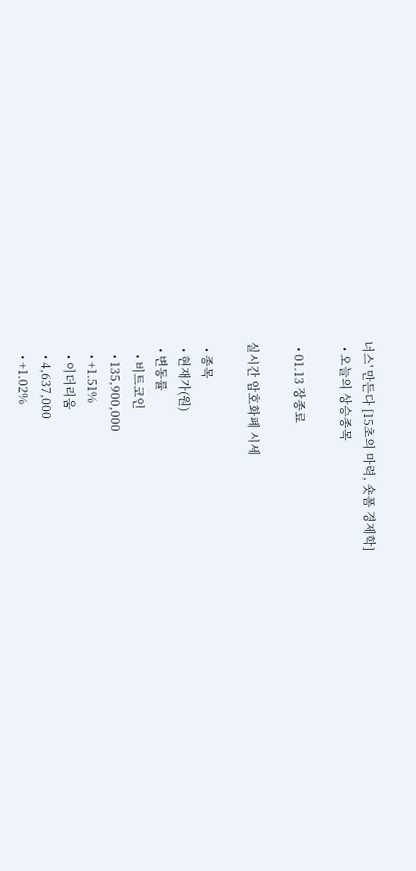너스' 만든다 [15초의 마력, 숏폼 경제학]
  • 오늘의 상승종목

  • 01.13 장종료

실시간 암호화폐 시세

  • 종목
  • 현재가(원)
  • 변동률
    • 비트코인
    • 135,900,000
    • +1.51%
    • 이더리움
    • 4,637,000
    • +1.02%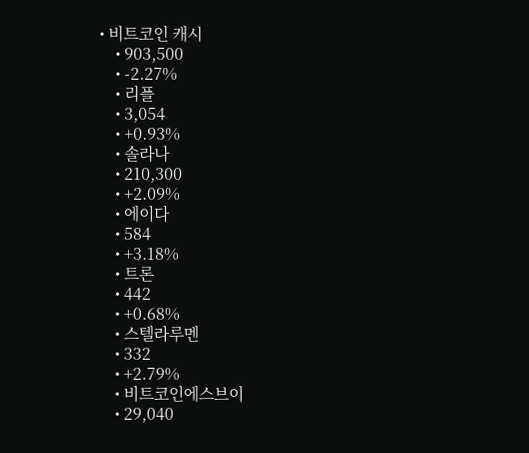• 비트코인 캐시
    • 903,500
    • -2.27%
    • 리플
    • 3,054
    • +0.93%
    • 솔라나
    • 210,300
    • +2.09%
    • 에이다
    • 584
    • +3.18%
    • 트론
    • 442
    • +0.68%
    • 스텔라루멘
    • 332
    • +2.79%
    • 비트코인에스브이
    • 29,040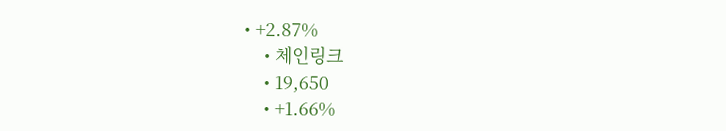• +2.87%
    • 체인링크
    • 19,650
    • +1.66%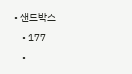• 샌드박스
    • 177
    •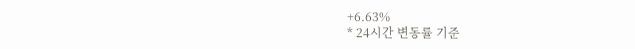+6.63%
* 24시간 변동률 기준